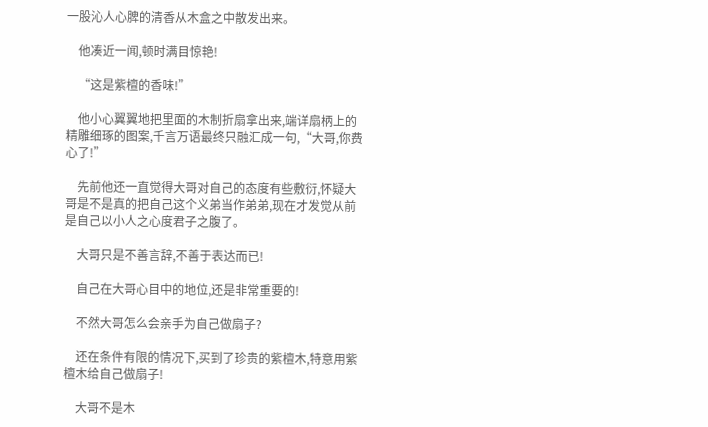一股沁人心脾的清香从木盒之中散发出来。

    他凑近一闻,顿时满目惊艳!

    “这是紫檀的香味!”

    他小心翼翼地把里面的木制折扇拿出来,端详扇柄上的精雕细琢的图案,千言万语最终只融汇成一句,“大哥,你费心了!”

    先前他还一直觉得大哥对自己的态度有些敷衍,怀疑大哥是不是真的把自己这个义弟当作弟弟,现在才发觉从前是自己以小人之心度君子之腹了。

    大哥只是不善言辞,不善于表达而已!

    自己在大哥心目中的地位,还是非常重要的!

    不然大哥怎么会亲手为自己做扇子?

    还在条件有限的情况下,买到了珍贵的紫檀木,特意用紫檀木给自己做扇子!

    大哥不是木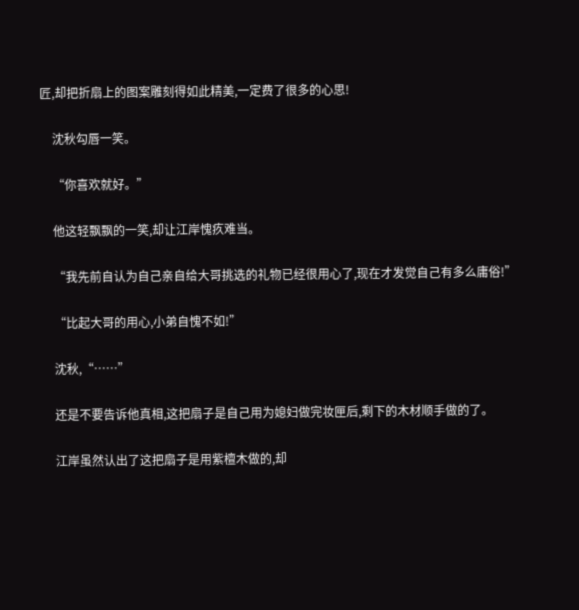匠,却把折扇上的图案雕刻得如此精美,一定费了很多的心思!

    沈秋勾唇一笑。

    “你喜欢就好。”

    他这轻飘飘的一笑,却让江岸愧疚难当。

    “我先前自认为自己亲自给大哥挑选的礼物已经很用心了,现在才发觉自己有多么庸俗!”

    “比起大哥的用心,小弟自愧不如!”

    沈秋,“……”

    还是不要告诉他真相,这把扇子是自己用为媳妇做完妆匣后,剩下的木材顺手做的了。

    江岸虽然认出了这把扇子是用紫檀木做的,却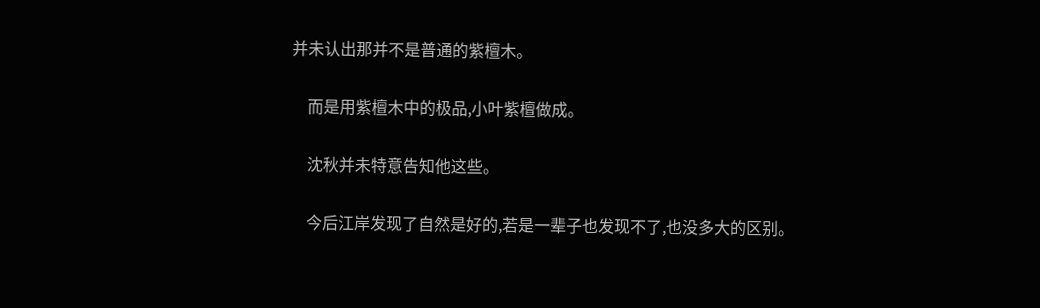并未认出那并不是普通的紫檀木。

    而是用紫檀木中的极品,小叶紫檀做成。

    沈秋并未特意告知他这些。

    今后江岸发现了自然是好的,若是一辈子也发现不了,也没多大的区别。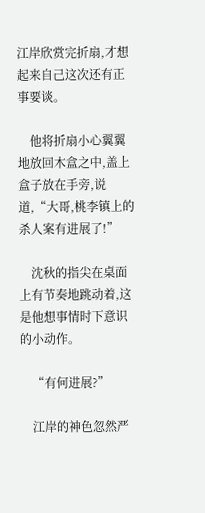江岸欣赏完折扇,才想起来自己这次还有正事要谈。

    他将折扇小心翼翼地放回木盒之中,盖上盒子放在手旁,说道,“大哥,桃李镇上的杀人案有进展了!”

    沈秋的指尖在桌面上有节奏地跳动着,这是他想事情时下意识的小动作。

    “有何进展?”

    江岸的神色忽然严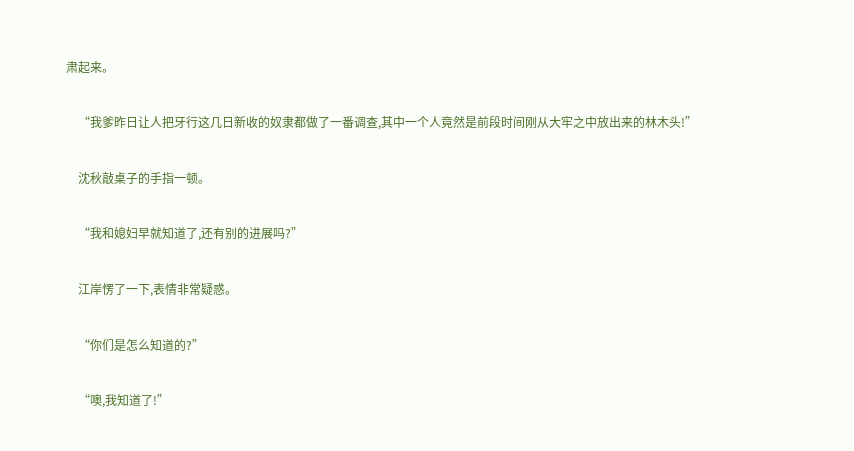肃起来。

    “我爹昨日让人把牙行这几日新收的奴隶都做了一番调查,其中一个人竟然是前段时间刚从大牢之中放出来的林木头!”

    沈秋敲桌子的手指一顿。

    “我和媳妇早就知道了,还有别的进展吗?”

    江岸愣了一下,表情非常疑惑。

    “你们是怎么知道的?”

    “噢,我知道了!”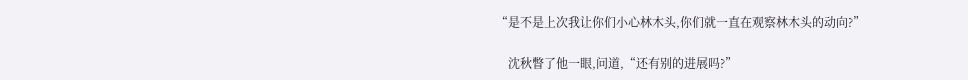“是不是上次我让你们小心林木头,你们就一直在观察林木头的动向?”

    沈秋瞥了他一眼,问道,“还有别的进展吗?”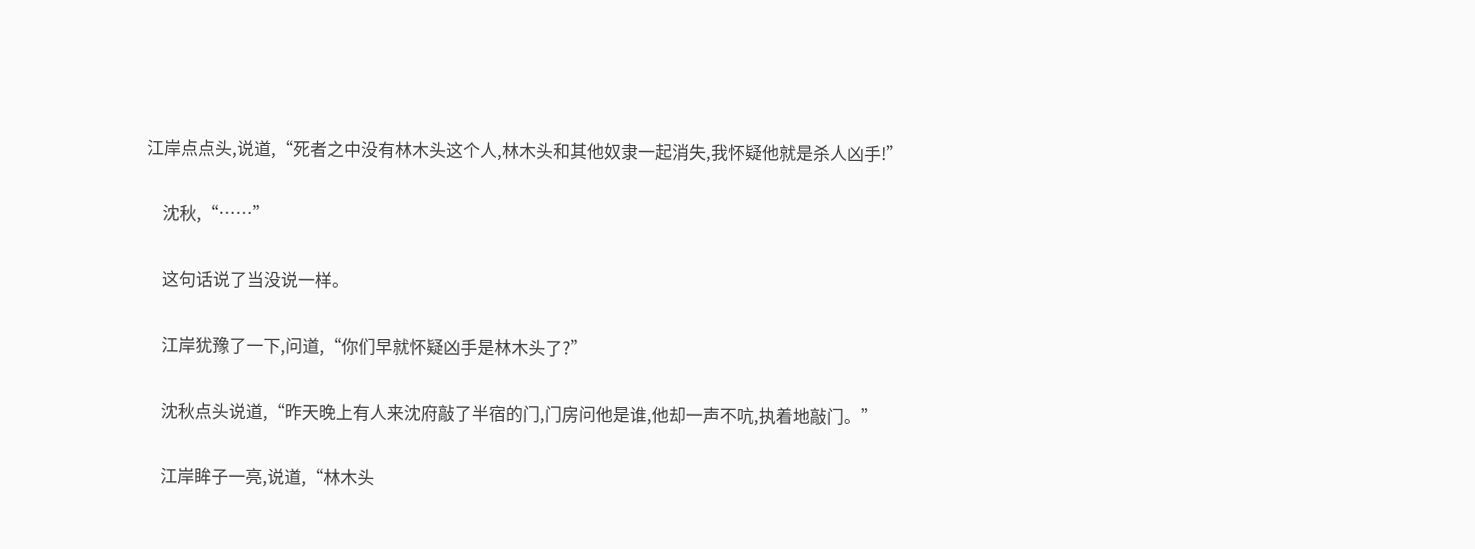江岸点点头,说道,“死者之中没有林木头这个人,林木头和其他奴隶一起消失,我怀疑他就是杀人凶手!”

    沈秋,“……”

    这句话说了当没说一样。

    江岸犹豫了一下,问道,“你们早就怀疑凶手是林木头了?”

    沈秋点头说道,“昨天晚上有人来沈府敲了半宿的门,门房问他是谁,他却一声不吭,执着地敲门。”

    江岸眸子一亮,说道,“林木头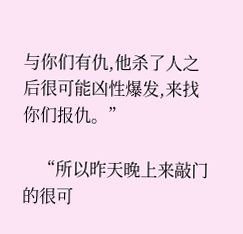与你们有仇,他杀了人之后很可能凶性爆发,来找你们报仇。”

    “所以昨天晚上来敲门的很可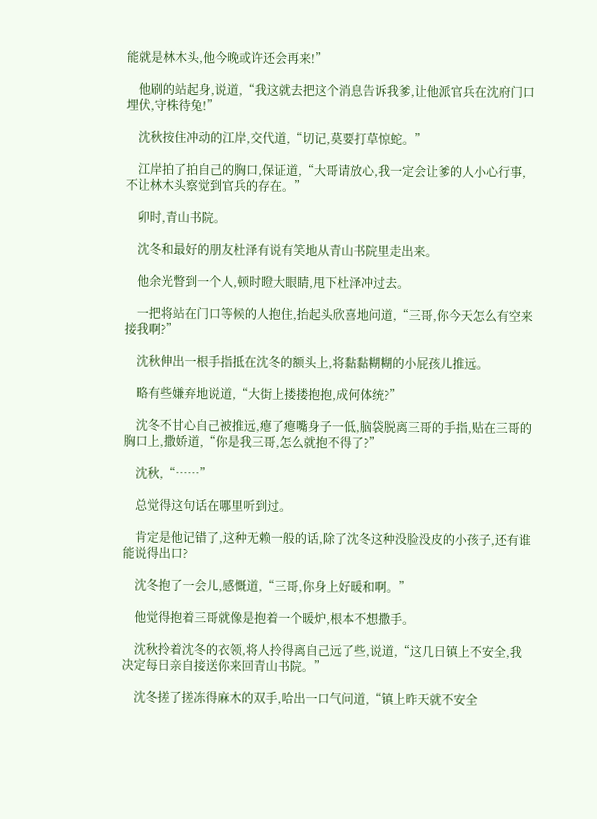能就是林木头,他今晚或许还会再来!”

    他刷的站起身,说道,“我这就去把这个消息告诉我爹,让他派官兵在沈府门口埋伏,守株待兔!”

    沈秋按住冲动的江岸,交代道,“切记,莫要打草惊蛇。”

    江岸拍了拍自己的胸口,保证道,“大哥请放心,我一定会让爹的人小心行事,不让林木头察觉到官兵的存在。”

    卯时,青山书院。

    沈冬和最好的朋友杜泽有说有笑地从青山书院里走出来。

    他余光瞥到一个人,顿时瞪大眼睛,甩下杜泽冲过去。

    一把将站在门口等候的人抱住,抬起头欣喜地问道,“三哥,你今天怎么有空来接我啊?”

    沈秋伸出一根手指抵在沈冬的额头上,将黏黏糊糊的小屁孩儿推远。

    略有些嫌弃地说道,“大街上搂搂抱抱,成何体统?”

    沈冬不甘心自己被推远,瘪了瘪嘴身子一低,脑袋脱离三哥的手指,贴在三哥的胸口上,撒娇道,“你是我三哥,怎么就抱不得了?”

    沈秋,“……”

    总觉得这句话在哪里听到过。

    肯定是他记错了,这种无赖一般的话,除了沈冬这种没脸没皮的小孩子,还有谁能说得出口?

    沈冬抱了一会儿,感慨道,“三哥,你身上好暖和啊。”

    他觉得抱着三哥就像是抱着一个暖炉,根本不想撒手。

    沈秋拎着沈冬的衣领,将人拎得离自己远了些,说道,“这几日镇上不安全,我决定每日亲自接送你来回青山书院。”

    沈冬搓了搓冻得麻木的双手,哈出一口气问道,“镇上昨天就不安全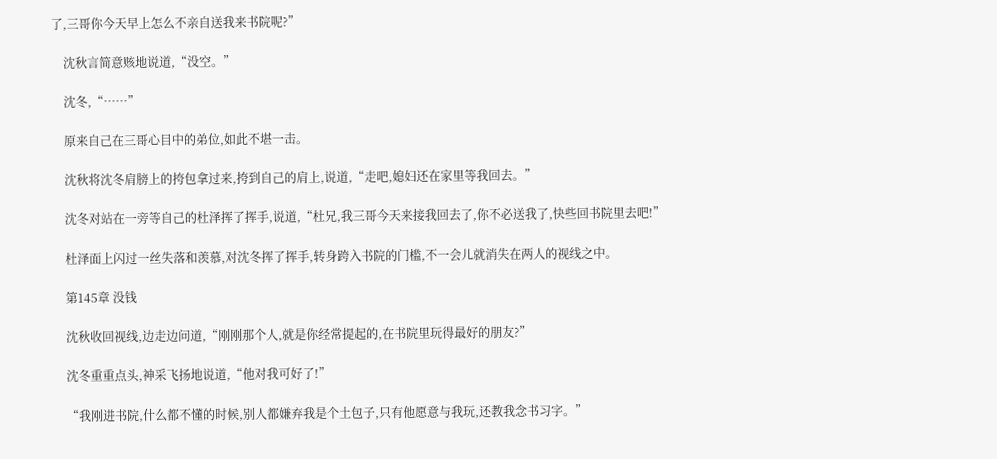了,三哥你今天早上怎么不亲自送我来书院呢?”

    沈秋言简意赅地说道,“没空。”

    沈冬,“……”

    原来自己在三哥心目中的弟位,如此不堪一击。

    沈秋将沈冬肩膀上的挎包拿过来,挎到自己的肩上,说道,“走吧,媳妇还在家里等我回去。”

    沈冬对站在一旁等自己的杜泽挥了挥手,说道,“杜兄,我三哥今天来接我回去了,你不必送我了,快些回书院里去吧!”

    杜泽面上闪过一丝失落和羡慕,对沈冬挥了挥手,转身跨入书院的门槛,不一会儿就消失在两人的视线之中。

    第145章 没钱

    沈秋收回视线,边走边问道,“刚刚那个人,就是你经常提起的,在书院里玩得最好的朋友?”

    沈冬重重点头,神采飞扬地说道,“他对我可好了!”

    “我刚进书院,什么都不懂的时候,别人都嫌弃我是个土包子,只有他愿意与我玩,还教我念书习字。”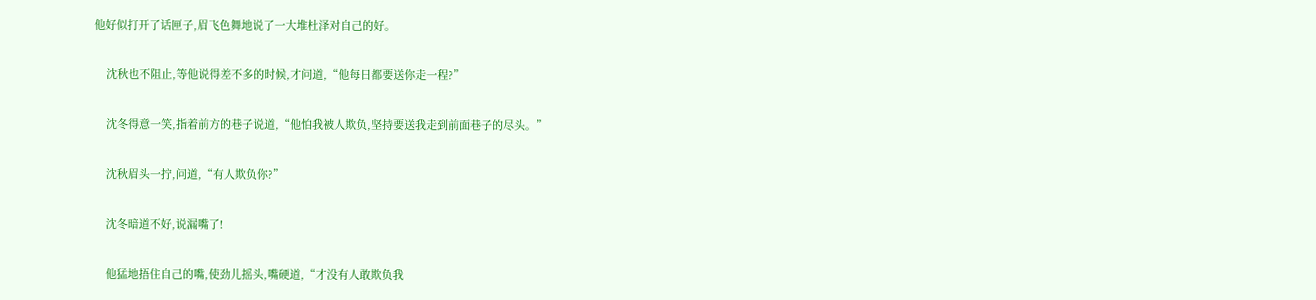他好似打开了话匣子,眉飞色舞地说了一大堆杜泽对自己的好。

    沈秋也不阻止,等他说得差不多的时候,才问道,“他每日都要送你走一程?”

    沈冬得意一笑,指着前方的巷子说道,“他怕我被人欺负,坚持要送我走到前面巷子的尽头。”

    沈秋眉头一拧,问道,“有人欺负你?”

    沈冬暗道不好,说漏嘴了!

    他猛地捂住自己的嘴,使劲儿摇头,嘴硬道,“才没有人敢欺负我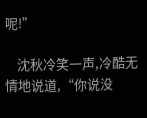呢!”

    沈秋冷笑一声,冷酷无情地说道,“你说没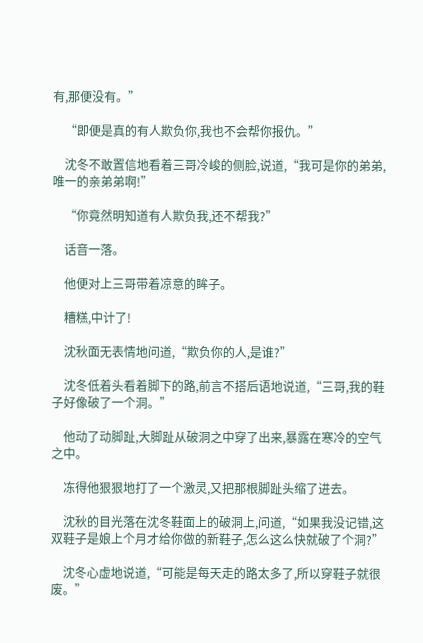有,那便没有。”

    “即便是真的有人欺负你,我也不会帮你报仇。”

    沈冬不敢置信地看着三哥冷峻的侧脸,说道,“我可是你的弟弟,唯一的亲弟弟啊!”

    “你竟然明知道有人欺负我,还不帮我?”

    话音一落。

    他便对上三哥带着凉意的眸子。

    糟糕,中计了!

    沈秋面无表情地问道,“欺负你的人,是谁?”

    沈冬低着头看着脚下的路,前言不搭后语地说道,“三哥,我的鞋子好像破了一个洞。”

    他动了动脚趾,大脚趾从破洞之中穿了出来,暴露在寒冷的空气之中。

    冻得他狠狠地打了一个激灵,又把那根脚趾头缩了进去。

    沈秋的目光落在沈冬鞋面上的破洞上,问道,“如果我没记错,这双鞋子是娘上个月才给你做的新鞋子,怎么这么快就破了个洞?”

    沈冬心虚地说道,“可能是每天走的路太多了,所以穿鞋子就很废。”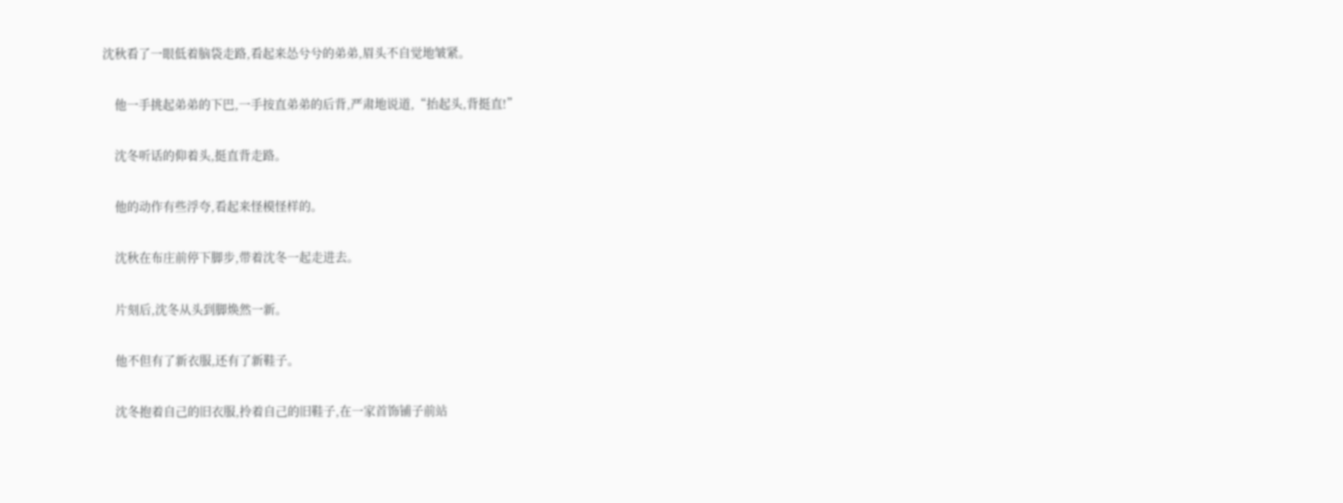沈秋看了一眼低着脑袋走路,看起来怂兮兮的弟弟,眉头不自觉地皱紧。

    他一手挑起弟弟的下巴,一手按直弟弟的后背,严肃地说道,“抬起头,背挺直!”

    沈冬听话的仰着头,挺直背走路。

    他的动作有些浮夸,看起来怪模怪样的。

    沈秋在布庄前停下脚步,带着沈冬一起走进去。

    片刻后,沈冬从头到脚焕然一新。

    他不但有了新衣服,还有了新鞋子。

    沈冬抱着自己的旧衣服,拎着自己的旧鞋子,在一家首饰铺子前站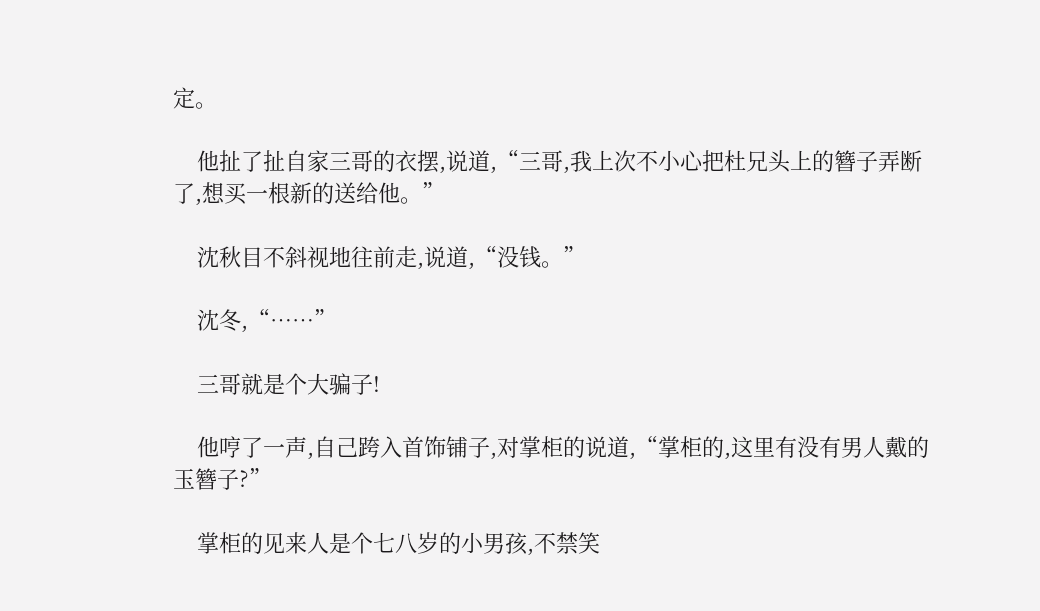定。

    他扯了扯自家三哥的衣摆,说道,“三哥,我上次不小心把杜兄头上的簪子弄断了,想买一根新的送给他。”

    沈秋目不斜视地往前走,说道,“没钱。”

    沈冬,“……”

    三哥就是个大骗子!

    他哼了一声,自己跨入首饰铺子,对掌柜的说道,“掌柜的,这里有没有男人戴的玉簪子?”

    掌柜的见来人是个七八岁的小男孩,不禁笑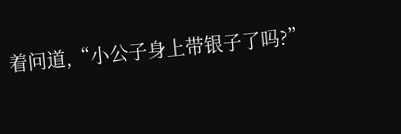着问道,“小公子身上带银子了吗?”